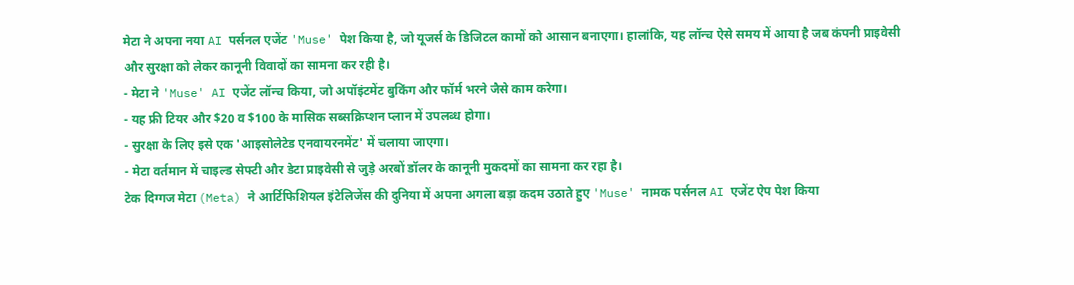मेटा ने अपना नया AI पर्सनल एजेंट 'Muse' पेश किया है, जो यूजर्स के डिजिटल कामों को आसान बनाएगा। हालांकि, यह लॉन्च ऐसे समय में आया है जब कंपनी प्राइवेसी और सुरक्षा को लेकर कानूनी विवादों का सामना कर रही है।
- मेटा ने 'Muse' AI एजेंट लॉन्च किया, जो अपॉइंटमेंट बुकिंग और फॉर्म भरने जैसे काम करेगा।
- यह फ्री टियर और $20 व $100 के मासिक सब्सक्रिप्शन प्लान में उपलब्ध होगा।
- सुरक्षा के लिए इसे एक 'आइसोलेटेड एनवायरनमेंट' में चलाया जाएगा।
- मेटा वर्तमान में चाइल्ड सेफ्टी और डेटा प्राइवेसी से जुड़े अरबों डॉलर के कानूनी मुकदमों का सामना कर रहा है।
टेक दिग्गज मेटा (Meta) ने आर्टिफिशियल इंटेलिजेंस की दुनिया में अपना अगला बड़ा कदम उठाते हुए 'Muse' नामक पर्सनल AI एजेंट ऐप पेश किया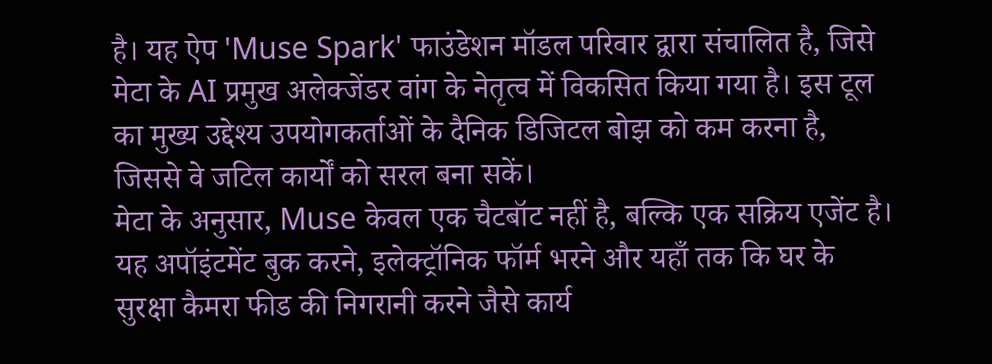है। यह ऐप 'Muse Spark' फाउंडेशन मॉडल परिवार द्वारा संचालित है, जिसे मेटा के AI प्रमुख अलेक्जेंडर वांग के नेतृत्व में विकसित किया गया है। इस टूल का मुख्य उद्देश्य उपयोगकर्ताओं के दैनिक डिजिटल बोझ को कम करना है, जिससे वे जटिल कार्यों को सरल बना सकें।
मेटा के अनुसार, Muse केवल एक चैटबॉट नहीं है, बल्कि एक सक्रिय एजेंट है। यह अपॉइंटमेंट बुक करने, इलेक्ट्रॉनिक फॉर्म भरने और यहाँ तक कि घर के सुरक्षा कैमरा फीड की निगरानी करने जैसे कार्य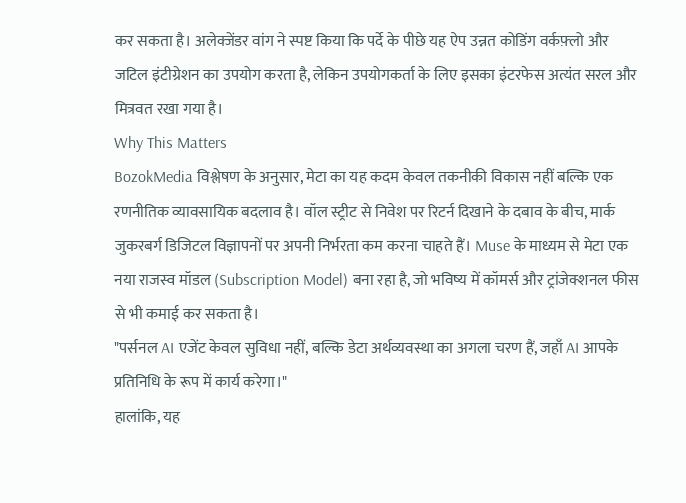कर सकता है। अलेक्जेंडर वांग ने स्पष्ट किया कि पर्दे के पीछे यह ऐप उन्नत कोडिंग वर्कफ़्लो और जटिल इंटीग्रेशन का उपयोग करता है, लेकिन उपयोगकर्ता के लिए इसका इंटरफेस अत्यंत सरल और मित्रवत रखा गया है।
Why This Matters
BozokMedia विश्लेषण के अनुसार, मेटा का यह कदम केवल तकनीकी विकास नहीं बल्कि एक रणनीतिक व्यावसायिक बदलाव है। वॉल स्ट्रीट से निवेश पर रिटर्न दिखाने के दबाव के बीच, मार्क जुकरबर्ग डिजिटल विज्ञापनों पर अपनी निर्भरता कम करना चाहते हैं। Muse के माध्यम से मेटा एक नया राजस्व मॉडल (Subscription Model) बना रहा है, जो भविष्य में कॉमर्स और ट्रांजेक्शनल फीस से भी कमाई कर सकता है।
"पर्सनल AI एजेंट केवल सुविधा नहीं, बल्कि डेटा अर्थव्यवस्था का अगला चरण हैं, जहाँ AI आपके प्रतिनिधि के रूप में कार्य करेगा।"
हालांकि, यह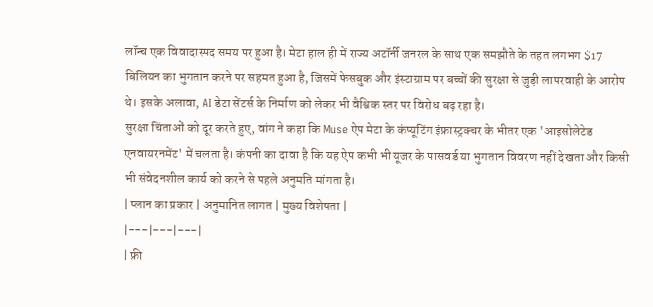लॉन्च एक विवादास्पद समय पर हुआ है। मेटा हाल ही में राज्य अटॉर्नी जनरल के साथ एक समझौते के तहत लगभग $17 बिलियन का भुगतान करने पर सहमत हुआ है, जिसमें फेसबुक और इंस्टाग्राम पर बच्चों की सुरक्षा से जुड़ी लापरवाही के आरोप थे। इसके अलावा, AI डेटा सेंटर्स के निर्माण को लेकर भी वैश्विक स्तर पर विरोध बढ़ रहा है।
सुरक्षा चिंताओं को दूर करते हुए, वांग ने कहा कि Muse ऐप मेटा के कंप्यूटिंग इंफ्रास्ट्रक्चर के भीतर एक 'आइसोलेटेड एनवायरनमेंट' में चलता है। कंपनी का दावा है कि यह ऐप कभी भी यूजर के पासवर्ड या भुगतान विवरण नहीं देखता और किसी भी संवेदनशील कार्य को करने से पहले अनुमति मांगता है।
| प्लान का प्रकार | अनुमानित लागत | मुख्य विशेषता |
|---|---|---|
| फ्री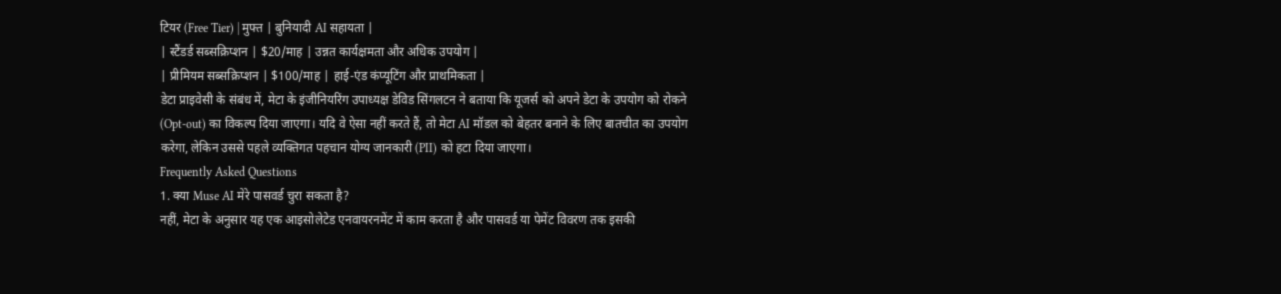टियर (Free Tier) | मुफ्त | बुनियादी AI सहायता |
| स्टैंडर्ड सब्सक्रिप्शन | $20/माह | उन्नत कार्यक्षमता और अधिक उपयोग |
| प्रीमियम सब्सक्रिप्शन | $100/माह | हाई-एंड कंप्यूटिंग और प्राथमिकता |
डेटा प्राइवेसी के संबंध में, मेटा के इंजीनियरिंग उपाध्यक्ष डेविड सिंगलटन ने बताया कि यूजर्स को अपने डेटा के उपयोग को रोकने (Opt-out) का विकल्प दिया जाएगा। यदि वे ऐसा नहीं करते हैं, तो मेटा AI मॉडल को बेहतर बनाने के लिए बातचीत का उपयोग करेगा, लेकिन उससे पहले व्यक्तिगत पहचान योग्य जानकारी (PII) को हटा दिया जाएगा।
Frequently Asked Questions
1. क्या Muse AI मेरे पासवर्ड चुरा सकता है?
नहीं, मेटा के अनुसार यह एक आइसोलेटेड एनवायरनमेंट में काम करता है और पासवर्ड या पेमेंट विवरण तक इसकी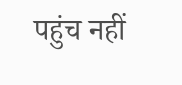पहुंच नहीं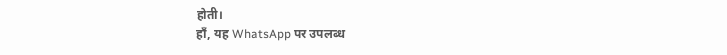होती।
हाँ, यह WhatsApp पर उपलब्ध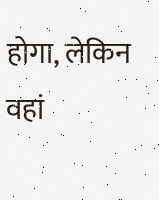होगा, लेकिन वहां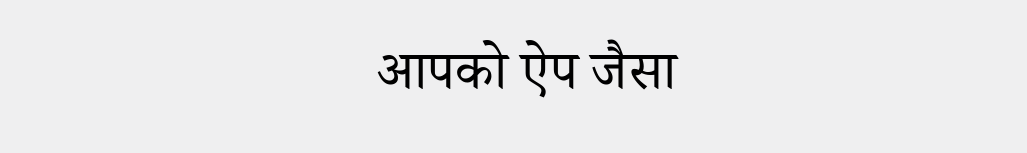आपको ऐप जैसा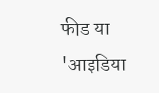फीड या 'आइडिया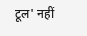टूल' नहीं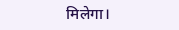मिलेगा।